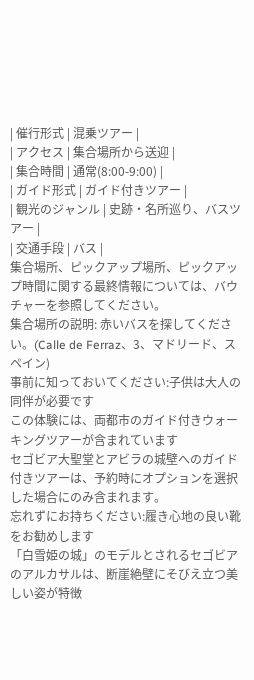| 催行形式 | 混乗ツアー |
| アクセス | 集合場所から送迎 |
| 集合時間 | 通常(8:00-9:00) |
| ガイド形式 | ガイド付きツアー |
| 観光のジャンル | 史跡・名所巡り、バスツアー |
| 交通手段 | バス |
集合場所、ピックアップ場所、ピックアップ時間に関する最終情報については、バウチャーを参照してください。
集合場所の説明: 赤いバスを探してください。(Calle de Ferraz、3、マドリード、スペイン)
事前に知っておいてください:子供は大人の同伴が必要です
この体験には、両都市のガイド付きウォーキングツアーが含まれています
セゴビア大聖堂とアビラの城壁へのガイド付きツアーは、予約時にオプションを選択した場合にのみ含まれます。
忘れずにお持ちください:履き心地の良い靴をお勧めします
「白雪姫の城」のモデルとされるセゴビアのアルカサルは、断崖絶壁にそびえ立つ美しい姿が特徴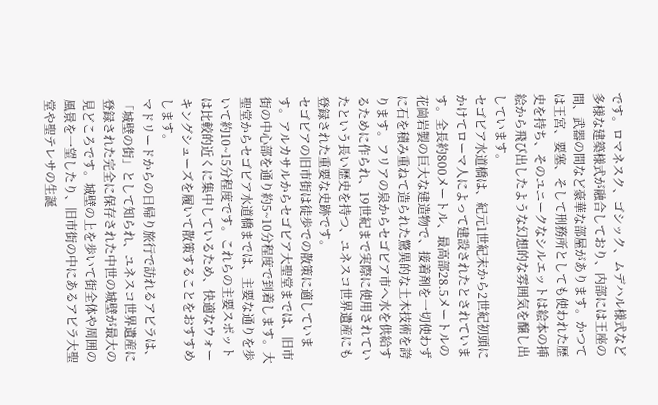です。ロマネスク、ゴシック、ムデハル様式など多様な建築様式が融合しており、内部には王座の間、武器の間など豪華な部屋があります。かつては王宮、要塞、そして刑務所としても使われた歴史を持ち、そのユニークなシルエットは絵本の挿絵から飛び出したような幻想的な雰囲気を醸し出しています。
セゴビア水道橋は、紀元1世紀末から2世紀初頭にかけてローマ人によって建設されたとされています。全長約800メートル、最高部28.5メートルの花崗岩製の巨大な建造物で、接着剤を一切使わずに石を積み重ねて造られた驚異的な土木技術を誇ります。フリアの泉からセゴビア市へ水を供給するために作られ、19世紀まで実際に使用されていたという長い歴史を持つ、ユネスコ世界遺産にも登録された重要な史跡です。
セゴビアの旧市街は徒歩での散策に適しています。アルカサルからセゴビア大聖堂までは、旧市街の中心部を通り約5~10分程度で到着します。大聖堂からセゴビア水道橋までは、主要な通りを歩いて約10~15分程度です。これらの主要スポットは比較的近くに集中しているため、快適なウォーキングシューズを履いて散策することをおすすめします。
マドリードからの日帰り旅行で訪れるアビラは、「城壁の街」として知られ、ユネスコ世界遺産に登録された完全に保存された中世の城壁が最大の見どころです。城壁の上を歩いて街全体や周囲の風景を一望したり、旧市街の中にあるアビラ大聖堂や聖テレサの生誕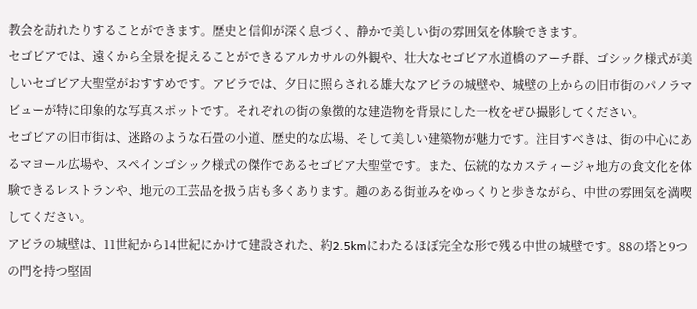教会を訪れたりすることができます。歴史と信仰が深く息づく、静かで美しい街の雰囲気を体験できます。
セゴビアでは、遠くから全景を捉えることができるアルカサルの外観や、壮大なセゴビア水道橋のアーチ群、ゴシック様式が美しいセゴビア大聖堂がおすすめです。アビラでは、夕日に照らされる雄大なアビラの城壁や、城壁の上からの旧市街のパノラマビューが特に印象的な写真スポットです。それぞれの街の象徴的な建造物を背景にした一枚をぜひ撮影してください。
セゴビアの旧市街は、迷路のような石畳の小道、歴史的な広場、そして美しい建築物が魅力です。注目すべきは、街の中心にあるマヨール広場や、スペインゴシック様式の傑作であるセゴビア大聖堂です。また、伝統的なカスティージャ地方の食文化を体験できるレストランや、地元の工芸品を扱う店も多くあります。趣のある街並みをゆっくりと歩きながら、中世の雰囲気を満喫してください。
アビラの城壁は、11世紀から14世紀にかけて建設された、約2.5kmにわたるほぼ完全な形で残る中世の城壁です。88の塔と9つの門を持つ堅固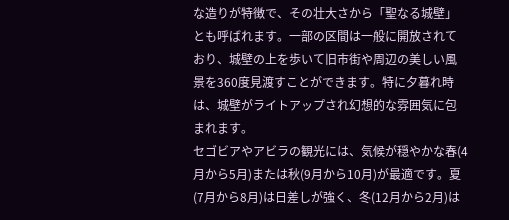な造りが特徴で、その壮大さから「聖なる城壁」とも呼ばれます。一部の区間は一般に開放されており、城壁の上を歩いて旧市街や周辺の美しい風景を360度見渡すことができます。特に夕暮れ時は、城壁がライトアップされ幻想的な雰囲気に包まれます。
セゴビアやアビラの観光には、気候が穏やかな春(4月から5月)または秋(9月から10月)が最適です。夏(7月から8月)は日差しが強く、冬(12月から2月)は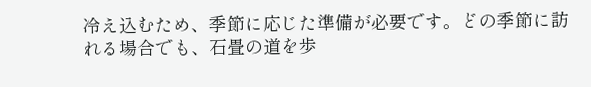冷え込むため、季節に応じた準備が必要です。どの季節に訪れる場合でも、石畳の道を歩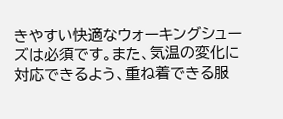きやすい快適なウォーキングシューズは必須です。また、気温の変化に対応できるよう、重ね着できる服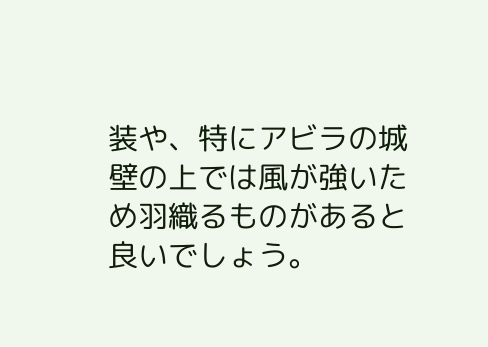装や、特にアビラの城壁の上では風が強いため羽織るものがあると良いでしょう。